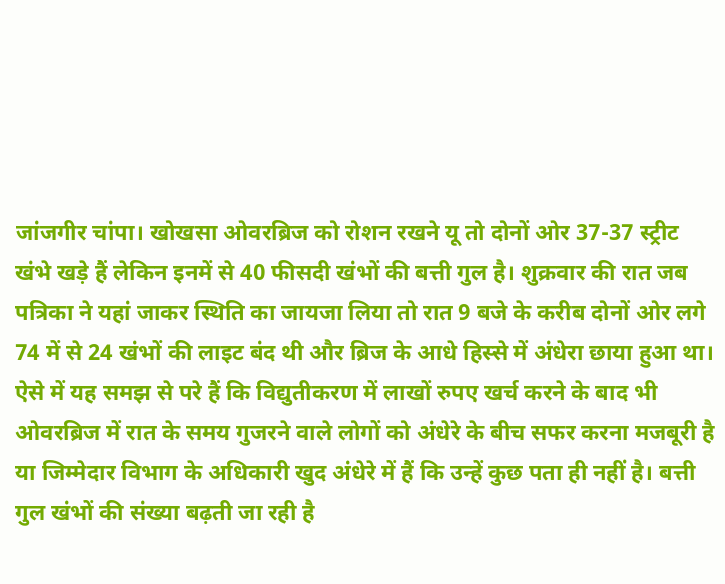जांजगीर चांपा। खोखसा ओवरब्रिज को रोशन रखने यू तो दोनों ओर 37-37 स्ट्रीट खंभे खड़े हैं लेकिन इनमें से 40 फीसदी खंभों की बत्ती गुल है। शुक्रवार की रात जब पत्रिका ने यहां जाकर स्थिति का जायजा लिया तो रात 9 बजे के करीब दोनों ओर लगे 74 में से 24 खंभों की लाइट बंद थी और ब्रिज के आधे हिस्से में अंधेरा छाया हुआ था। ऐसे में यह समझ से परे हैं कि विद्युतीकरण में लाखों रुपए खर्च करने के बाद भी ओवरब्रिज में रात के समय गुजरने वाले लोगों को अंधेरे के बीच सफर करना मजबूरी है या जिम्मेदार विभाग के अधिकारी खुद अंधेरे में हैं कि उन्हें कुछ पता ही नहीं है। बत्ती गुल खंभों की संख्या बढ़ती जा रही है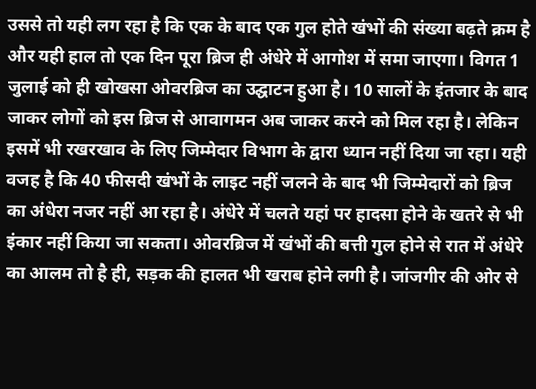उससे तो यही लग रहा है कि एक के बाद एक गुल होते खंभों की संख्या बढ़ते क्रम है और यही हाल तो एक दिन पूरा ब्रिज ही अंधेरे में आगोश में समा जाएगा। विगत 1 जुलाई को ही खोखसा ओवरब्रिज का उद्घाटन हुआ है। 10 सालों के इंतजार के बाद जाकर लोगों को इस ब्रिज से आवागमन अब जाकर करने को मिल रहा है। लेकिन इसमें भी रखरखाव के लिए जिम्मेदार विभाग के द्वारा ध्यान नहीं दिया जा रहा। यही वजह है कि 40 फीसदी खंभों के लाइट नहीं जलने के बाद भी जिम्मेदारों को ब्रिज का अंधेरा नजर नहीं आ रहा है। अंधेरे में चलते यहां पर हादसा होने के खतरे से भी इंकार नहीं किया जा सकता। ओवरब्रिज में खंभों की बत्ती गुल होने से रात में अंधेरे का आलम तो है ही, सड़क की हालत भी खराब होने लगी है। जांजगीर की ओर से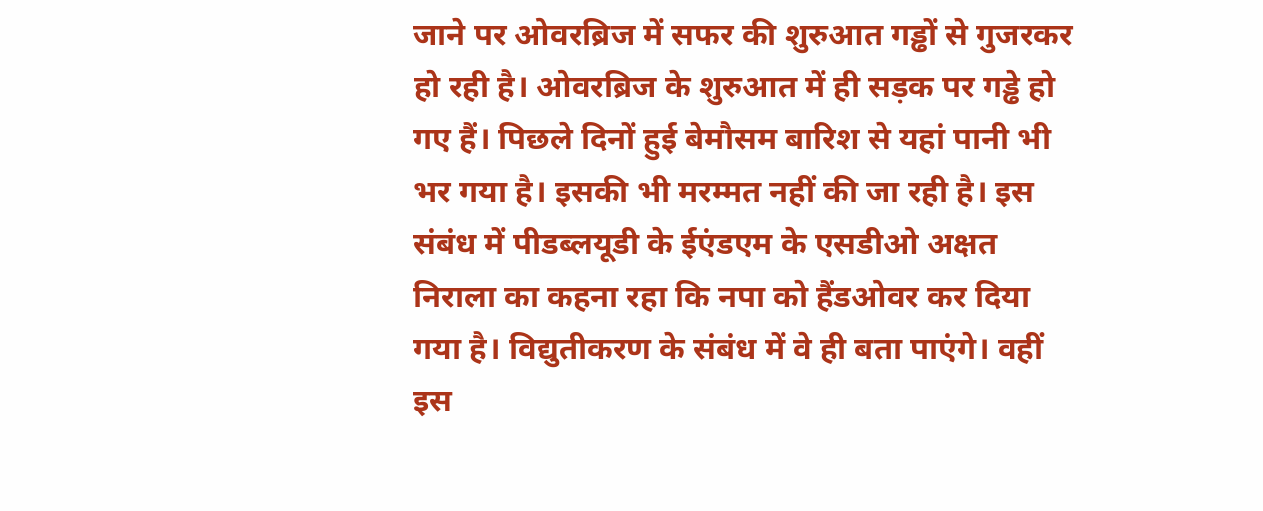जाने पर ओवरब्रिज में सफर की शुरुआत गड्ढों से गुजरकर हो रही है। ओवरब्रिज के शुरुआत में ही सड़क पर गड्ढे हो गए हैं। पिछले दिनों हुई बेमौसम बारिश से यहां पानी भी भर गया है। इसकी भी मरम्मत नहीं की जा रही है। इस संबंध में पीडब्लयूडी के ईएंडएम के एसडीओ अक्षत निराला का कहना रहा कि नपा को हैंडओवर कर दिया गया है। विद्युतीकरण के संबंध में वे ही बता पाएंगे। वहीं इस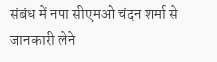संबंध में नपा सीएमओ चंदन शर्मा से जानकारी लेने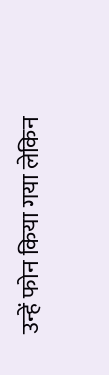उन्हें फोन किया गया लेकिन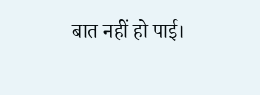बात नहीं हो पाई।